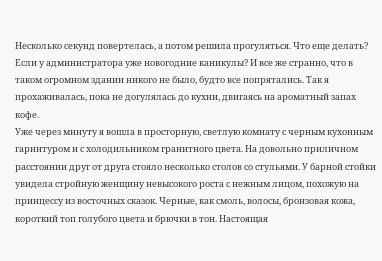Несколько секунд повертелась, а потом решила прогуляться. Что еще делать? Если у администратора уже новогодние каникулы? И все же странно, что в таком огромном здании никого не было, будто все попрятались. Так я прохаживалась, пока не догулялась до кухни, двигаясь на ароматный запах кофе.
Уже через минуту я вошла в просторную, светлую комнату с черным кухонным гарнитуром и с холодильником гранитного цвета. На довольно приличном расстоянии друг от друга стояло несколько столов со стульями. У барной стойки увидела стройную женщину невысокого роста с нежным лицом, похожую на принцессу из восточных сказок. Черные, как смоль, волосы, бронзовая кожа, короткий топ голубого цвета и брючки в тон. Настоящая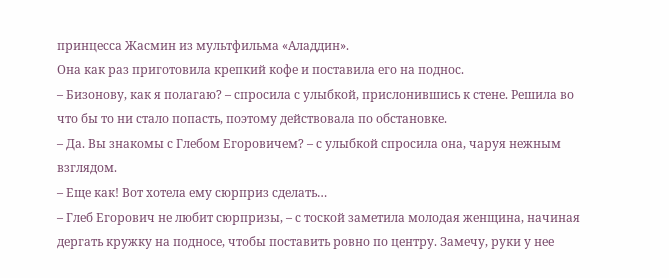принцесса Жасмин из мультфильма «Аладдин».
Она как раз приготовила крепкий кофе и поставила его на поднос.
– Бизонову, как я полагаю? – спросила с улыбкой, прислонившись к стене. Решила во что бы то ни стало попасть, поэтому действовала по обстановке.
– Да. Вы знакомы с Глебом Егоровичем? – с улыбкой спросила она, чаруя нежным взглядом.
– Еще как! Вот хотела ему сюрприз сделать…
– Глеб Егорович не любит сюрпризы, – с тоской заметила молодая женщина, начиная дергать кружку на подносе, чтобы поставить ровно по центру. Замечу, руки у нее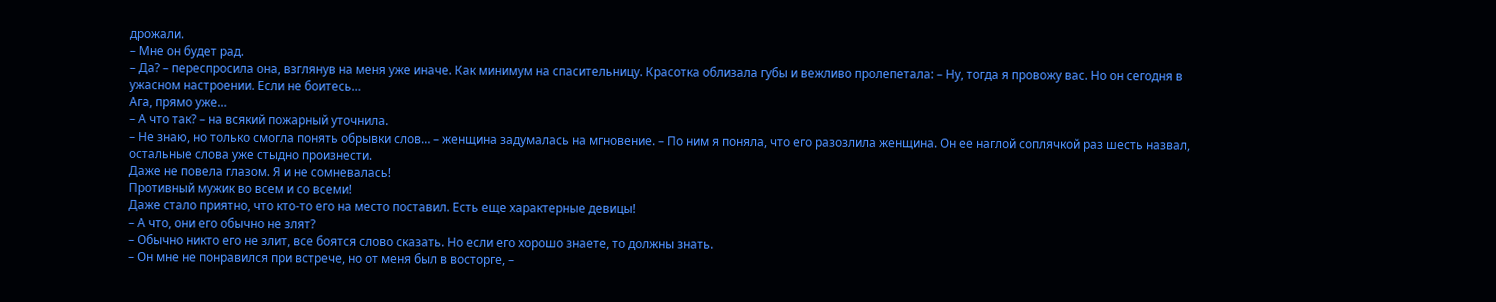дрожали.
– Мне он будет рад.
– Да? – переспросила она, взглянув на меня уже иначе. Как минимум на спасительницу. Красотка облизала губы и вежливо пролепетала: – Ну, тогда я провожу вас. Но он сегодня в ужасном настроении. Если не боитесь…
Ага, прямо уже…
– А что так? – на всякий пожарный уточнила.
– Не знаю, но только смогла понять обрывки слов… – женщина задумалась на мгновение. – По ним я поняла, что его разозлила женщина. Он ее наглой соплячкой раз шесть назвал, остальные слова уже стыдно произнести.
Даже не повела глазом. Я и не сомневалась!
Противный мужик во всем и со всеми!
Даже стало приятно, что кто-то его на место поставил. Есть еще характерные девицы!
– А что, они его обычно не злят?
– Обычно никто его не злит, все боятся слово сказать. Но если его хорошо знаете, то должны знать.
– Он мне не понравился при встрече, но от меня был в восторге, –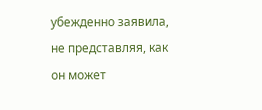убежденно заявила, не представляя, как он может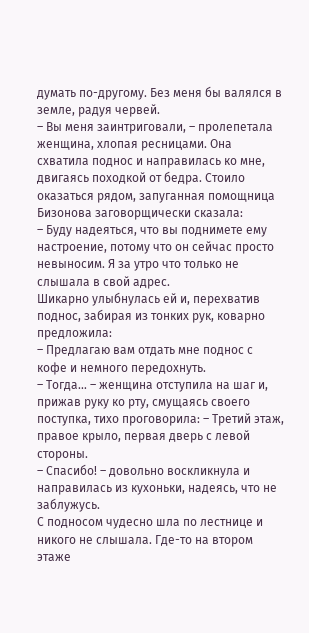думать по-другому. Без меня бы валялся в земле, радуя червей.
– Вы меня заинтриговали, – пролепетала женщина, хлопая ресницами. Она схватила поднос и направилась ко мне, двигаясь походкой от бедра. Стоило оказаться рядом, запуганная помощница Бизонова заговорщически сказала:
– Буду надеяться, что вы поднимете ему настроение, потому что он сейчас просто невыносим. Я за утро что только не слышала в свой адрес.
Шикарно улыбнулась ей и, перехватив поднос, забирая из тонких рук, коварно предложила:
– Предлагаю вам отдать мне поднос с кофе и немного передохнуть.
– Тогда… – женщина отступила на шаг и, прижав руку ко рту, смущаясь своего поступка, тихо проговорила: – Третий этаж, правое крыло, первая дверь с левой стороны.
– Спасибо! – довольно воскликнула и направилась из кухоньки, надеясь, что не заблужусь.
С подносом чудесно шла по лестнице и никого не слышала. Где-то на втором этаже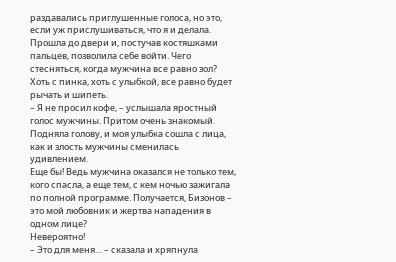раздавались приглушенные голоса, но это, если уж прислушиваться, что я и делала.
Прошла до двери и, постучав костяшками пальцев, позволила себе войти. Чего стесняться, когда мужчина все равно зол? Хоть с пинка, хоть с улыбкой, все равно будет рычать и шипеть.
– Я не просил кофе, – услышала яростный голос мужчины. Притом очень знакомый.
Подняла голову, и моя улыбка сошла с лица, как и злость мужчины сменилась удивлением.
Еще бы! Ведь мужчина оказался не только тем, кого спасла, а еще тем, с кем ночью зажигала по полной программе. Получается, Бизонов – это мой любовник и жертва нападения в одном лице?
Невероятно!
– Это для меня… – сказала и хряпнула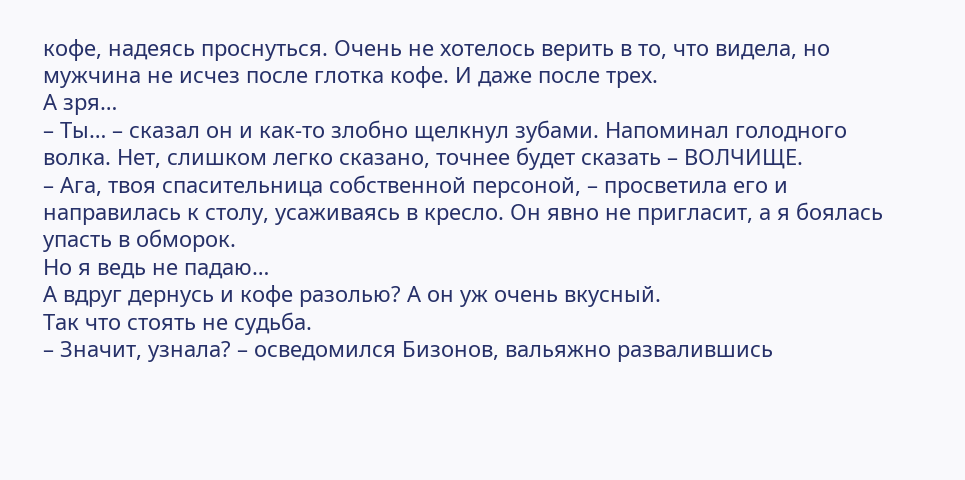кофе, надеясь проснуться. Очень не хотелось верить в то, что видела, но мужчина не исчез после глотка кофе. И даже после трех.
А зря…
– Ты… – сказал он и как-то злобно щелкнул зубами. Напоминал голодного волка. Нет, слишком легко сказано, точнее будет сказать – ВОЛЧИЩЕ.
– Ага, твоя спасительница собственной персоной, – просветила его и направилась к столу, усаживаясь в кресло. Он явно не пригласит, а я боялась упасть в обморок.
Но я ведь не падаю…
А вдруг дернусь и кофе разолью? А он уж очень вкусный.
Так что стоять не судьба.
– Значит, узнала? – осведомился Бизонов, вальяжно развалившись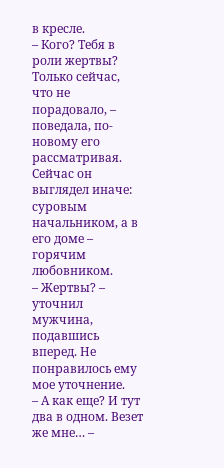в кресле.
– Кого? Тебя в роли жертвы? Только сейчас, что не порадовало, – поведала, по-новому его рассматривая. Сейчас он выглядел иначе: суровым начальником, а в его доме – горячим любовником.
– Жертвы? – уточнил мужчина, подавшись вперед. Не понравилось ему мое уточнение.
– А как еще? И тут два в одном. Везет же мне… –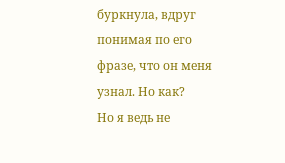буркнула, вдруг понимая по его фразе, что он меня узнал. Но как?
Но я ведь не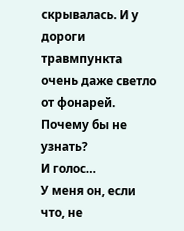скрывалась. И у дороги травмпункта очень даже светло от фонарей. Почему бы не узнать?
И голос…
У меня он, если что, не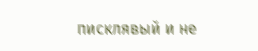писклявый и не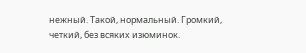нежный. Такой, нормальный. Громкий, четкий, без всяких изюминок.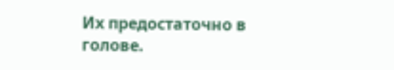Их предостаточно в голове.